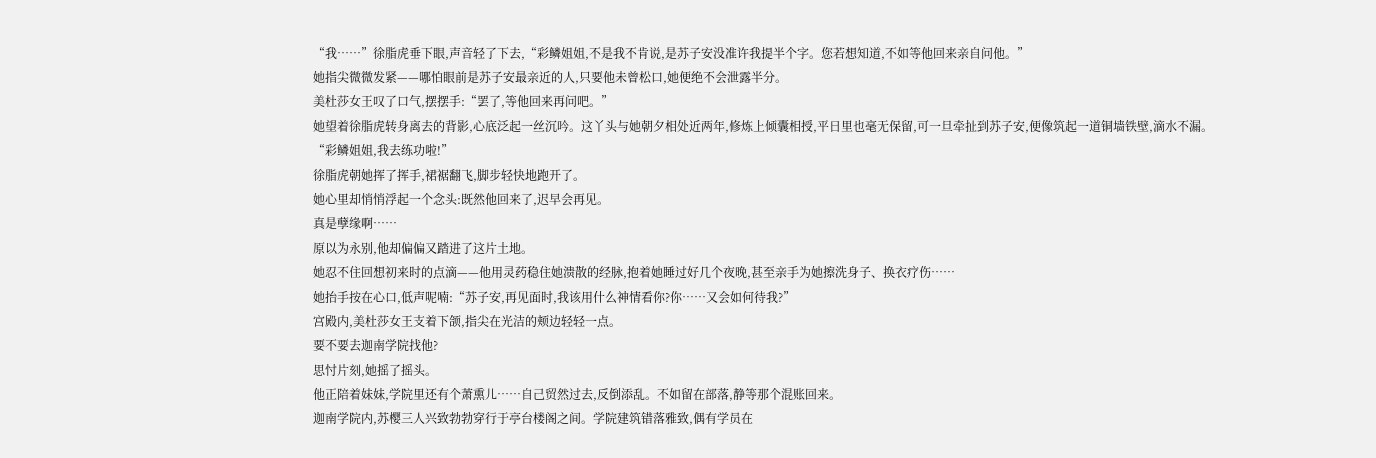“我……”徐脂虎垂下眼,声音轻了下去,“彩鳞姐姐,不是我不肯说,是苏子安没准许我提半个字。您若想知道,不如等他回来亲自问他。”
她指尖微微发紧——哪怕眼前是苏子安最亲近的人,只要他未曾松口,她便绝不会泄露半分。
美杜莎女王叹了口气,摆摆手:“罢了,等他回来再问吧。”
她望着徐脂虎转身离去的背影,心底泛起一丝沉吟。这丫头与她朝夕相处近两年,修炼上倾囊相授,平日里也毫无保留,可一旦牵扯到苏子安,便像筑起一道铜墙铁壁,滴水不漏。
“彩鳞姐姐,我去练功啦!”
徐脂虎朝她挥了挥手,裙裾翻飞,脚步轻快地跑开了。
她心里却悄悄浮起一个念头:既然他回来了,迟早会再见。
真是孽缘啊……
原以为永别,他却偏偏又踏进了这片土地。
她忍不住回想初来时的点滴——他用灵药稳住她溃散的经脉,抱着她睡过好几个夜晚,甚至亲手为她擦洗身子、换衣疗伤……
她抬手按在心口,低声呢喃:“苏子安,再见面时,我该用什么神情看你?你……又会如何待我?”
宫殿内,美杜莎女王支着下颌,指尖在光洁的颊边轻轻一点。
要不要去迦南学院找他?
思忖片刻,她摇了摇头。
他正陪着妹妹,学院里还有个萧熏儿……自己贸然过去,反倒添乱。不如留在部落,静等那个混账回来。
迦南学院内,苏樱三人兴致勃勃穿行于亭台楼阁之间。学院建筑错落雅致,偶有学员在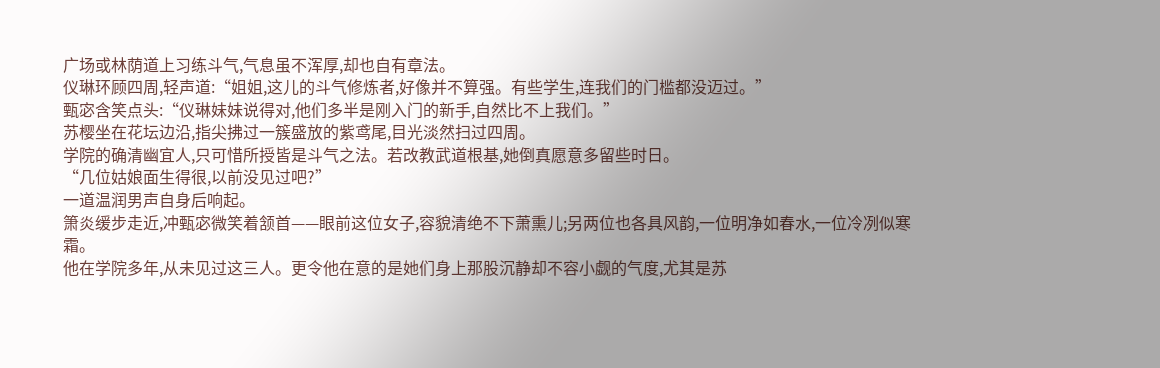广场或林荫道上习练斗气,气息虽不浑厚,却也自有章法。
仪琳环顾四周,轻声道:“姐姐,这儿的斗气修炼者,好像并不算强。有些学生,连我们的门槛都没迈过。”
甄宓含笑点头:“仪琳妹妹说得对,他们多半是刚入门的新手,自然比不上我们。”
苏樱坐在花坛边沿,指尖拂过一簇盛放的紫鸢尾,目光淡然扫过四周。
学院的确清幽宜人,只可惜所授皆是斗气之法。若改教武道根基,她倒真愿意多留些时日。
“几位姑娘面生得很,以前没见过吧?”
一道温润男声自身后响起。
箫炎缓步走近,冲甄宓微笑着颔首——眼前这位女子,容貌清绝不下萧熏儿;另两位也各具风韵,一位明净如春水,一位冷冽似寒霜。
他在学院多年,从未见过这三人。更令他在意的是她们身上那股沉静却不容小觑的气度,尤其是苏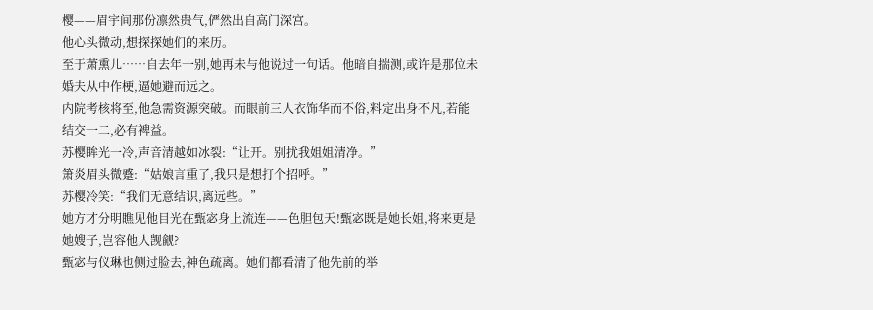樱——眉宇间那份凛然贵气,俨然出自高门深宫。
他心头微动,想探探她们的来历。
至于萧熏儿……自去年一别,她再未与他说过一句话。他暗自揣测,或许是那位未婚夫从中作梗,逼她避而远之。
内院考核将至,他急需资源突破。而眼前三人衣饰华而不俗,料定出身不凡,若能结交一二,必有裨益。
苏樱眸光一冷,声音清越如冰裂:“让开。别扰我姐姐清净。”
箫炎眉头微蹙:“姑娘言重了,我只是想打个招呼。”
苏樱冷笑:“我们无意结识,离远些。”
她方才分明瞧见他目光在甄宓身上流连——色胆包天!甄宓既是她长姐,将来更是她嫂子,岂容他人觊觎?
甄宓与仪琳也侧过脸去,神色疏离。她们都看清了他先前的举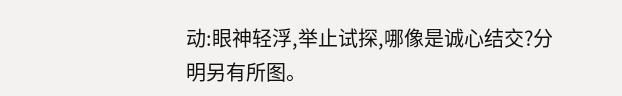动:眼神轻浮,举止试探,哪像是诚心结交?分明另有所图。